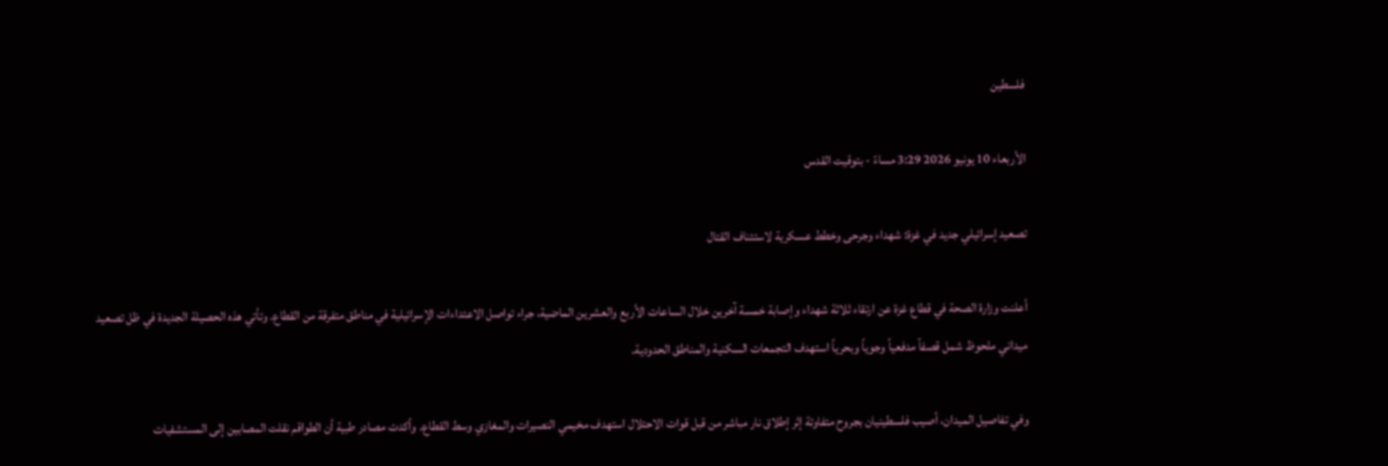فلسطين

الأربعاء 10 يونيو 2026 3:29 مساءً - بتوقيت القدس

تصعيد إسرائيلي جديد في غزة: شهداء وجرحى وخطط عسكرية لاستئناف القتال

أعلنت وزارة الصحة في قطاع غزة عن ارتقاء ثلاثة شهداء وإصابة خمسة آخرين خلال الساعات الأربع والعشرين الماضية، جراء تواصل الاعتداءات الإسرائيلية في مناطق متفرقة من القطاع. وتأتي هذه الحصيلة الجديدة في ظل تصعيد ميداني ملحوظ شمل قصفاً مدفعياً وجوياً وبحرياً استهدف التجمعات السكنية والمناطق الحدودية.

وفي تفاصيل الميدان، أصيب فلسطينيان بجروح متفاوتة إثر إطلاق نار مباشر من قبل قوات الاحتلال استهدف مخيمي النصيرات والمغازي وسط القطاع. وأكدت مصادر طبية أن الطواقم نقلت المصابين إلى المستشفيات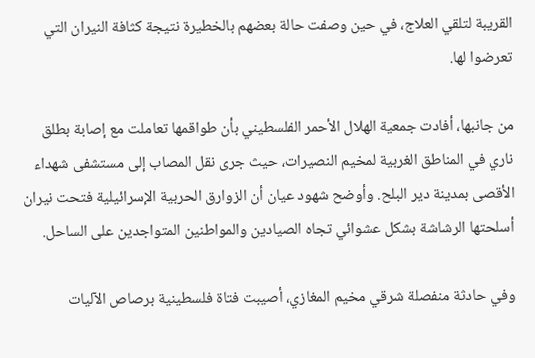القريبة لتلقي العلاج، في حين وصفت حالة بعضهم بالخطيرة نتيجة كثافة النيران التي تعرضوا لها.

من جانبها، أفادت جمعية الهلال الأحمر الفلسطيني بأن طواقمها تعاملت مع إصابة بطلق ناري في المناطق الغربية لمخيم النصيرات، حيث جرى نقل المصاب إلى مستشفى شهداء الأقصى بمدينة دير البلح. وأوضح شهود عيان أن الزوارق الحربية الإسرائيلية فتحت نيران أسلحتها الرشاشة بشكل عشوائي تجاه الصيادين والمواطنين المتواجدين على الساحل.

وفي حادثة منفصلة شرقي مخيم المغازي، أصيبت فتاة فلسطينية برصاص الآليات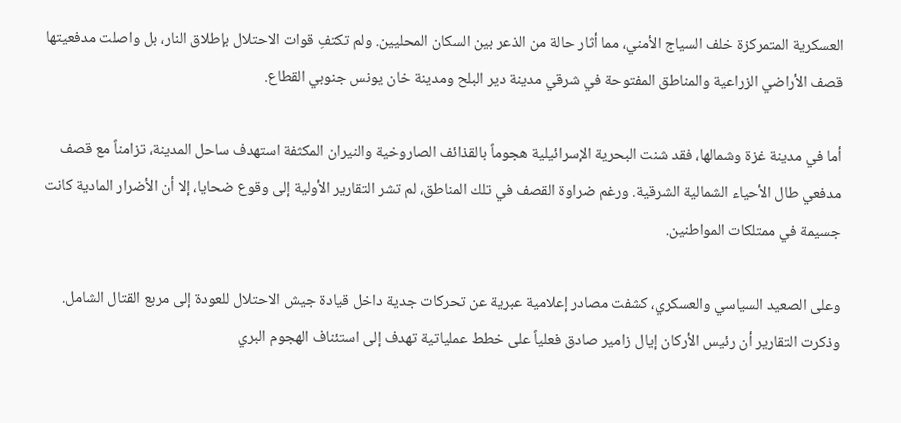العسكرية المتمركزة خلف السياج الأمني، مما أثار حالة من الذعر بين السكان المحليين. ولم تكتفِ قوات الاحتلال بإطلاق النار، بل واصلت مدفعيتها قصف الأراضي الزراعية والمناطق المفتوحة في شرقي مدينة دير البلح ومدينة خان يونس جنوبي القطاع.

أما في مدينة غزة وشمالها، فقد شنت البحرية الإسرائيلية هجوماً بالقذائف الصاروخية والنيران المكثفة استهدف ساحل المدينة، تزامناً مع قصف مدفعي طال الأحياء الشمالية الشرقية. ورغم ضراوة القصف في تلك المناطق، لم تشر التقارير الأولية إلى وقوع ضحايا، إلا أن الأضرار المادية كانت جسيمة في ممتلكات المواطنين.

وعلى الصعيد السياسي والعسكري، كشفت مصادر إعلامية عبرية عن تحركات جدية داخل قيادة جيش الاحتلال للعودة إلى مربع القتال الشامل. وذكرت التقارير أن رئيس الأركان إيال زامير صادق فعلياً على خطط عملياتية تهدف إلى استئناف الهجوم البري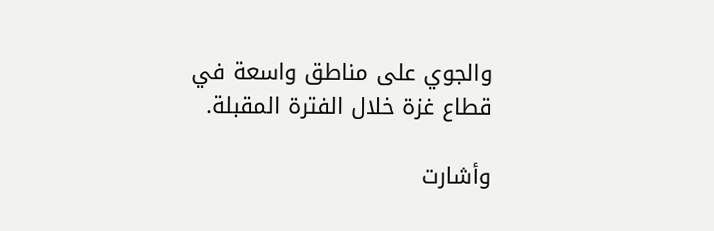والجوي على مناطق واسعة في قطاع غزة خلال الفترة المقبلة.

وأشارت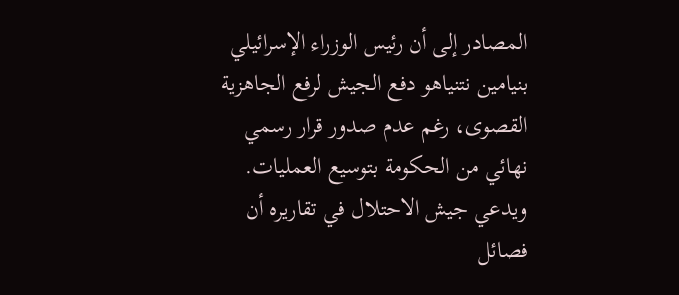المصادر إلى أن رئيس الوزراء الإسرائيلي بنيامين نتنياهو دفع الجيش لرفع الجاهزية القصوى، رغم عدم صدور قرار رسمي نهائي من الحكومة بتوسيع العمليات. ويدعي جيش الاحتلال في تقاريره أن فصائل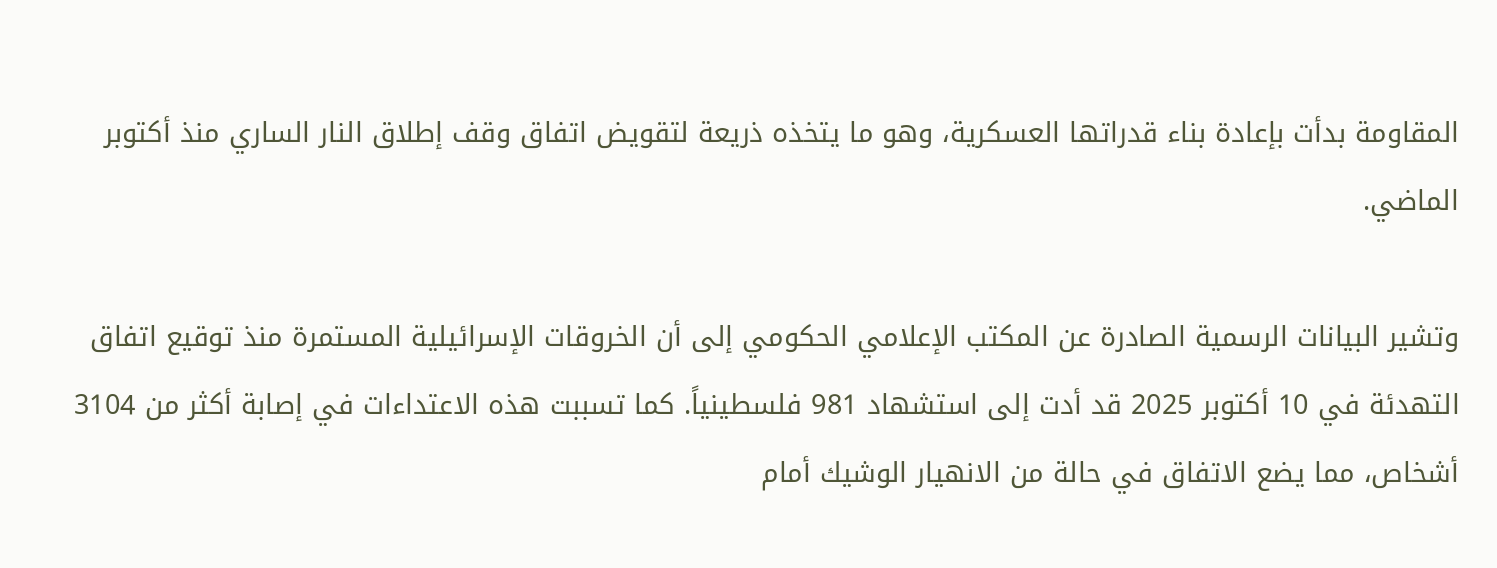المقاومة بدأت بإعادة بناء قدراتها العسكرية، وهو ما يتخذه ذريعة لتقويض اتفاق وقف إطلاق النار الساري منذ أكتوبر الماضي.

وتشير البيانات الرسمية الصادرة عن المكتب الإعلامي الحكومي إلى أن الخروقات الإسرائيلية المستمرة منذ توقيع اتفاق التهدئة في 10 أكتوبر 2025 قد أدت إلى استشهاد 981 فلسطينياً. كما تسببت هذه الاعتداءات في إصابة أكثر من 3104 أشخاص، مما يضع الاتفاق في حالة من الانهيار الوشيك أمام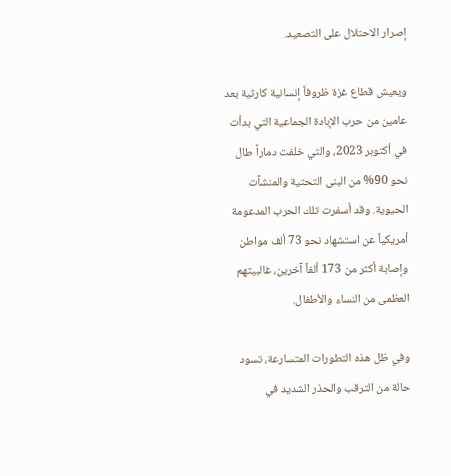إصرار الاحتلال على التصعيد.

ويعيش قطاع غزة ظروفاً إنسانية كارثية بعد عامين من حرب الإبادة الجماعية التي بدأت في أكتوبر 2023، والتي خلفت دماراً طال نحو 90% من البنى التحتية والمنشآت الحيوية. وقد أسفرت تلك الحرب المدعومة أمريكياً عن استشهاد نحو 73 ألف مواطن وإصابة أكثر من 173 ألفاً آخرين، غالبيتهم العظمى من النساء والأطفال.

وفي ظل هذه التطورات المتسارعة، تسود حالة من الترقب والحذر الشديد في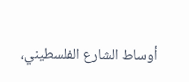أوساط الشارع الفلسطيني،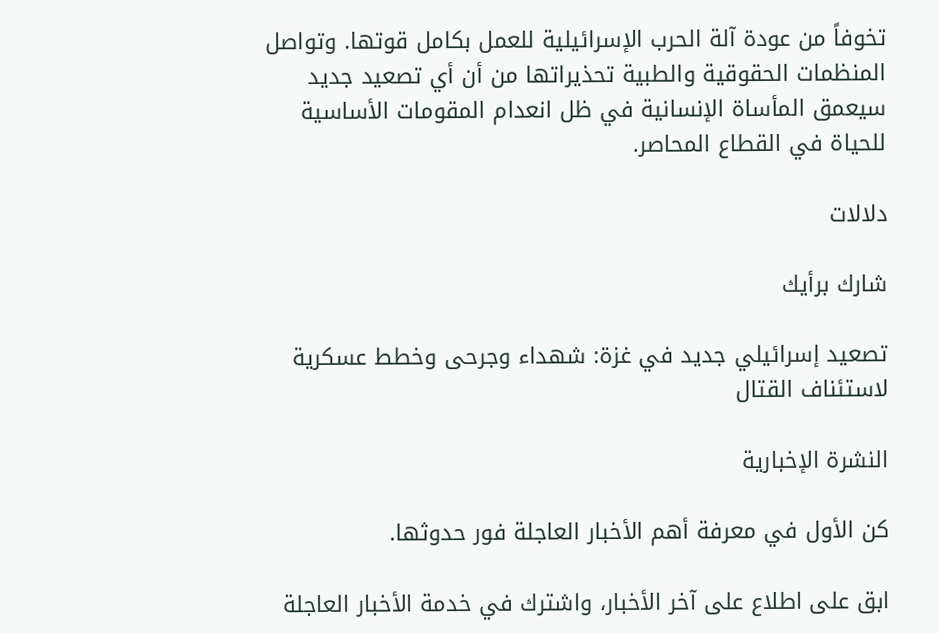تخوفاً من عودة آلة الحرب الإسرائيلية للعمل بكامل قوتها. وتواصل المنظمات الحقوقية والطبية تحذيراتها من أن أي تصعيد جديد سيعمق المأساة الإنسانية في ظل انعدام المقومات الأساسية للحياة في القطاع المحاصر.

دلالات

شارك برأيك

تصعيد إسرائيلي جديد في غزة: شهداء وجرحى وخطط عسكرية لاستئناف القتال

النشرة الإخبارية

كن الأول في معرفة أهم الأخبار العاجلة فور حدوثها.

ابق على اطلاع على آخر الأخبار، واشترك في خدمة الأخبار العاجلة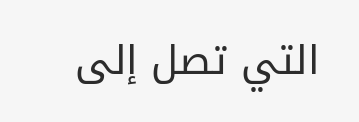التي تصل إلى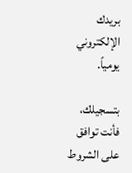بريدك الإلكتروني يومياً.

بتسجيلك، فأنت توافق على الشروط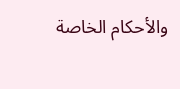والأحكام الخاصة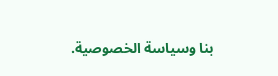بنا وسياسة الخصوصية.